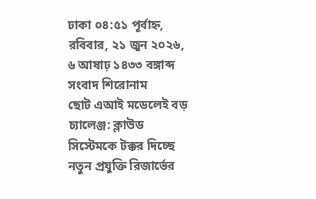ঢাকা ০৪:৫১ পূর্বাহ্ন, রবিবার, ২১ জুন ২০২৬, ৬ আষাঢ় ১৪৩৩ বঙ্গাব্দ
সংবাদ শিরোনাম
ছোট এআই মডেলেই বড় চ্যালেঞ্জ: ক্লাউড সিস্টেমকে টক্কর দিচ্ছে নতুন প্রযুক্তি রিজার্ভের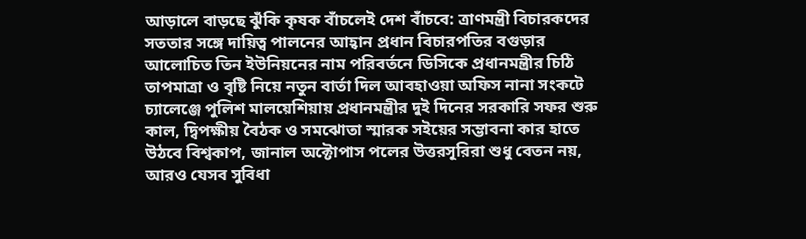আড়ালে বাড়ছে ঝুঁকি কৃষক বাঁচলেই দেশ বাঁচবে: ত্রাণমন্ত্রী বিচারকদের সততার সঙ্গে দায়িত্ব পালনের আহ্বান প্রধান বিচারপতির বগুড়ার আলোচিত তিন ইউনিয়নের নাম পরিবর্তনে ডিসিকে প্রধানমন্ত্রীর চিঠি তাপমাত্রা ও বৃষ্টি নিয়ে নতুন বার্তা দিল আবহাওয়া অফিস নানা সংকটে চ্যালেঞ্জে পুলিশ মালয়েশিয়ায় প্রধানমন্ত্রীর দুই দিনের সরকারি সফর শুরু কাল, দ্বিপক্ষীয় বৈঠক ও সমঝোতা স্মারক সইয়ের সম্ভাবনা কার হাতে উঠবে বিশ্বকাপ, জানাল অক্টোপাস পলের উত্তরসূরিরা শুধু বেতন নয়, আরও যেসব সুবিধা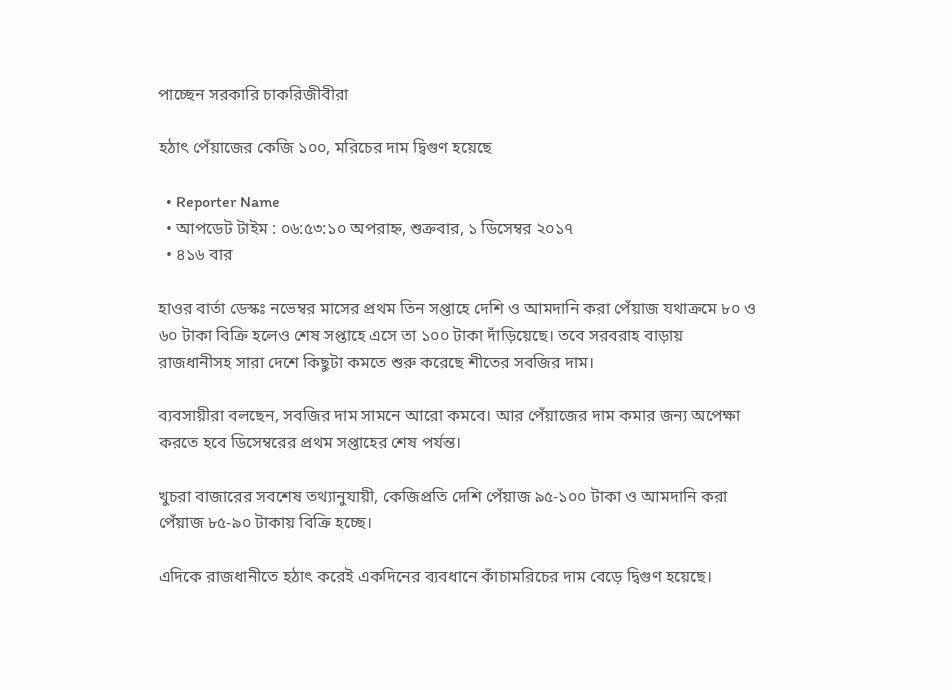পাচ্ছেন সরকারি চাকরিজীবীরা

হঠাৎ পেঁয়াজের কেজি ১০০, মরিচের দাম দ্বিগুণ হয়েছে

  • Reporter Name
  • আপডেট টাইম : ০৬:৫৩:১০ অপরাহ্ন, শুক্রবার, ১ ডিসেম্বর ২০১৭
  • ৪১৬ বার

হাওর বার্তা ডেস্কঃ নভেম্বর মাসের প্রথম তিন সপ্তাহে দেশি ও আমদানি করা পেঁয়াজ যথাক্রমে ৮০ ও ৬০ টাকা বিক্রি হলেও শেষ সপ্তাহে এসে তা ১০০ টাকা দাঁড়িয়েছে। তবে সরবরাহ বাড়ায় রাজধানীসহ সারা দেশে কিছুটা কমতে শুরু করেছে শীতের সবজির দাম।

ব্যবসায়ীরা বলছেন, সবজির দাম সামনে আরো কমবে। আর পেঁয়াজের দাম কমার জন্য অপেক্ষা করতে হবে ডিসেম্বরের প্রথম সপ্তাহের শেষ পর্যন্ত।

খুচরা বাজারের সবশেষ তথ্যানুযায়ী, কেজিপ্রতি দেশি পেঁয়াজ ৯৫-১০০ টাকা ও আমদানি করা পেঁয়াজ ৮৫-৯০ টাকায় বিক্রি হচ্ছে।

এদিকে রাজধানীতে হঠাৎ করেই একদিনের ব্যবধানে কাঁচামরিচের দাম বেড়ে দ্বিগুণ হয়েছে।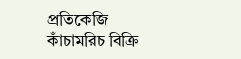প্রতিকেজি কাঁচামরিচ বিক্রি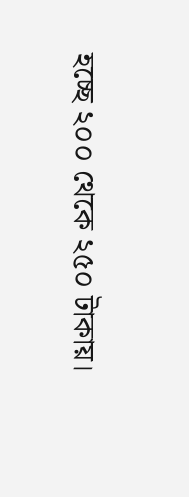হচ্ছে ২০০ থেকে ২৫০ টাকায়।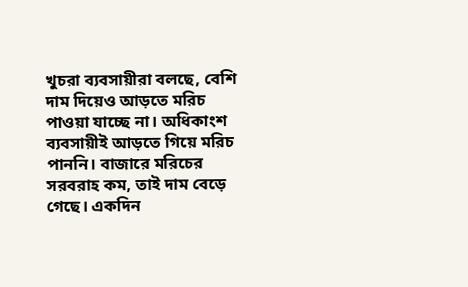খুচরা ব্যবসায়ীরা বলছে, বেশি দাম দিয়েও আড়তে মরিচ পাওয়া যাচ্ছে না। অধিকাংশ ব্যবসায়ীই আড়তে গিয়ে মরিচ পাননি। বাজারে মরিচের সরবরাহ কম, তাই দাম বেড়ে গেছে। একদিন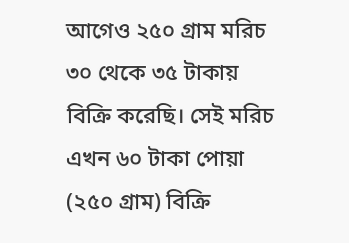আগেও ২৫০ গ্রাম মরিচ ৩০ থেকে ৩৫ টাকায় বিক্রি করেছি। সেই মরিচ এখন ৬০ টাকা পোয়া (২৫০ গ্রাম) বিক্রি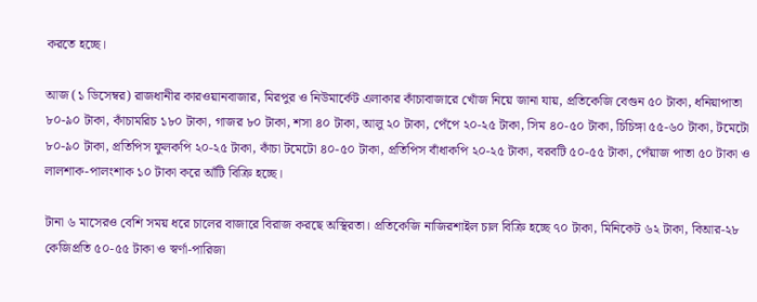করতে হচ্ছে।

আজ (১ ডিসেম্বর) রাজধানীর কারওয়ানবাজার, মিরপুর ও নিউমার্কেট এলাকার কাঁচাবাজারে খোঁজ নিয়ে জানা যায়, প্রতিকেজি বেগুন ৫০ টাকা, ধনিয়াপাতা ৮০-৯০ টাকা, কাঁচামরিচ ১৮০ টাকা, গাজর ৮০ টাকা, শসা ৪০ টাকা, আলু ২০ টাকা, পেঁপে ২০-২৫ টাকা, সিম ৪০-৫০ টাকা, চিচিঙ্গা ৫৫-৬০ টাকা, টমেটো ৮০-৯০ টাকা, প্রতিপিস ফুলকপি ২০-২৫ টাকা, কাঁচা টমেটো ৪০-৫০ টাকা, প্রতিপিস বাঁধাকপি ২০-২৫ টাকা, বরবটি ৫০-৫৫ টাকা, পেঁয়াজ পাতা ৫০ টাকা ও লালশাক-পালংশাক ১০ টাকা করে আঁটি বিক্রি হচ্ছে।

টানা ৬ মাসেরও বেশি সময় ধরে চালের বাজারে বিরাজ করছে অস্থিরতা। প্রতিকেজি নাজিরশাইল চাল বিক্রি হচ্ছে ৭০ টাকা, মিনিকেট ৬২ টাকা, বিআর-২৮ কেজিপ্রতি ৫০-৫৫ টাকা ও স্বর্ণা-পারিজা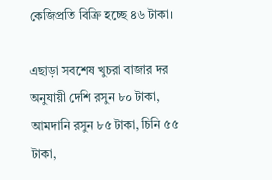কেজিপ্রতি বিক্রি হচ্ছে ৪৬ টাকা।

এছাড়া সবশেষ খুচরা বাজার দর অনুযায়ী দেশি রসুন ৮০ টাকা, আমদানি রসুন ৮৫ টাকা, চিনি ৫৫ টাকা,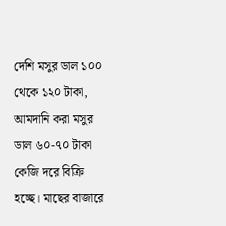দেশি মসুর ডাল ১০০ থেকে ১২০ টাকা, আমদানি করা মসুর ডাল ৬০-৭০ টাকা কেজি দরে বিক্রি হচ্ছে। মাছের বাজারে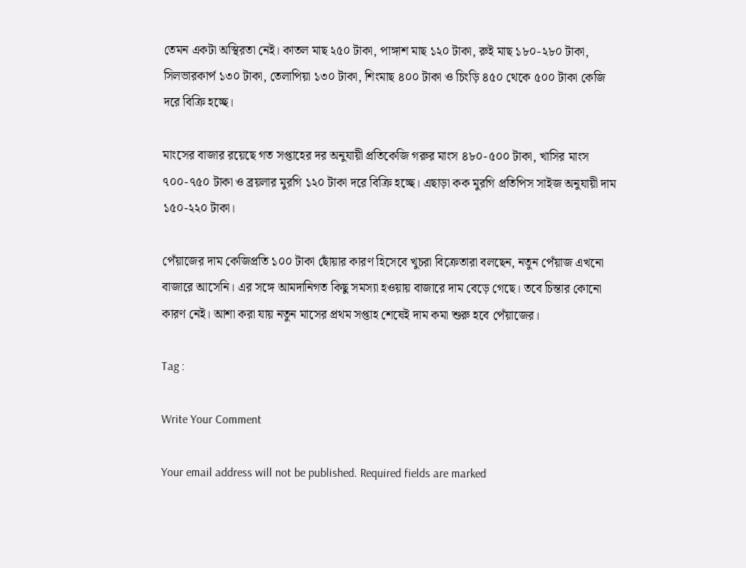তেমন একটা অস্থিরতা নেই। কাতল মাছ ২৫০ টাকা, পাঙ্গাশ মাছ ১২০ টাকা, রুই মাছ ১৮০-২৮০ টাকা, সিলভারকার্প ১৩০ টাকা, তেলাপিয়া ১৩০ টাকা, শিংমাছ ৪০০ টাকা ও চিংড়ি ৪৫০ থেকে ৫০০ টাকা কেজি দরে বিক্রি হচ্ছে।

মাংসের বাজার রয়েছে গত সপ্তাহের দর অনুযায়ী প্রতিকেজি গরুর মাংস ৪৮০-৫০০ টাকা, খাসির মাংস ৭০০-৭৫০ টাকা ও ব্রয়লার মুরগি ১২০ টাকা দরে বিক্রি হচ্ছে। এছাড়া কক মুরগি প্রতিপিস সাইজ অনুযায়ী দাম ১৫০-২২০ টাকা।

পেঁয়াজের দাম কেজিপ্রতি ১০০ টাকা ছোঁয়ার কারণ হিসেবে খুচরা বিক্রেতারা বলছেন, নতুন পেঁয়াজ এখনো বাজারে আসেনি। এর সঙ্গে আমদানিগত কিছু সমস্যা হওয়ায় বাজারে দাম বেড়ে গেছে। তবে চিন্তার কোনো কারণ নেই। আশা করা যায় নতুন মাসের প্রথম সপ্তাহ শেষেই দাম কমা শুরু হবে পেঁয়াজের।

Tag :

Write Your Comment

Your email address will not be published. Required fields are marked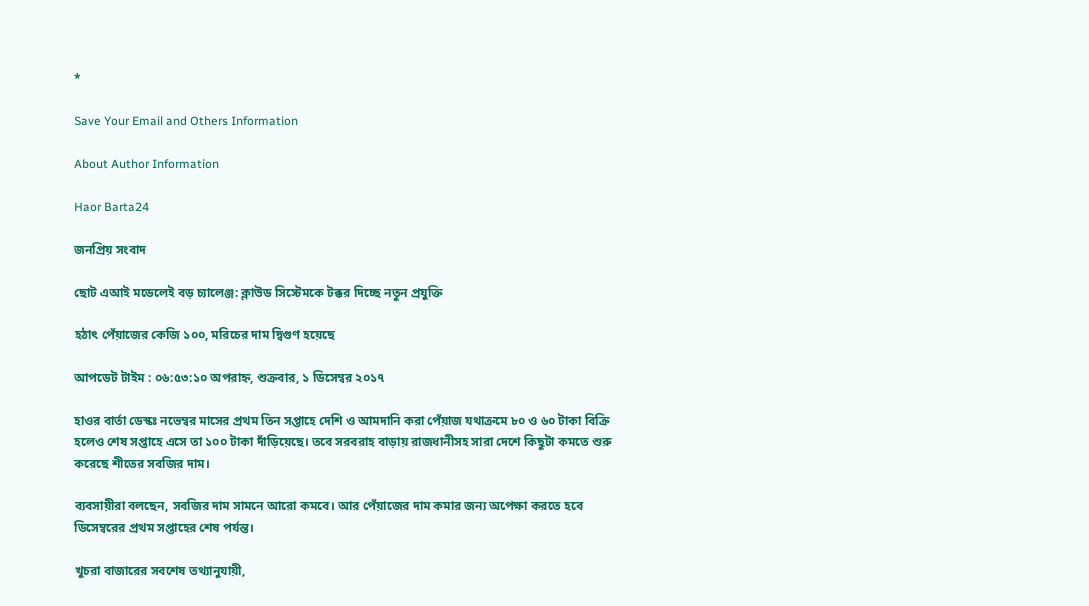*

Save Your Email and Others Information

About Author Information

Haor Barta24

জনপ্রিয় সংবাদ

ছোট এআই মডেলেই বড় চ্যালেঞ্জ: ক্লাউড সিস্টেমকে টক্কর দিচ্ছে নতুন প্রযুক্তি

হঠাৎ পেঁয়াজের কেজি ১০০, মরিচের দাম দ্বিগুণ হয়েছে

আপডেট টাইম : ০৬:৫৩:১০ অপরাহ্ন, শুক্রবার, ১ ডিসেম্বর ২০১৭

হাওর বার্তা ডেস্কঃ নভেম্বর মাসের প্রথম তিন সপ্তাহে দেশি ও আমদানি করা পেঁয়াজ যথাক্রমে ৮০ ও ৬০ টাকা বিক্রি হলেও শেষ সপ্তাহে এসে তা ১০০ টাকা দাঁড়িয়েছে। তবে সরবরাহ বাড়ায় রাজধানীসহ সারা দেশে কিছুটা কমতে শুরু করেছে শীতের সবজির দাম।

ব্যবসায়ীরা বলছেন, সবজির দাম সামনে আরো কমবে। আর পেঁয়াজের দাম কমার জন্য অপেক্ষা করতে হবে ডিসেম্বরের প্রথম সপ্তাহের শেষ পর্যন্ত।

খুচরা বাজারের সবশেষ তথ্যানুযায়ী,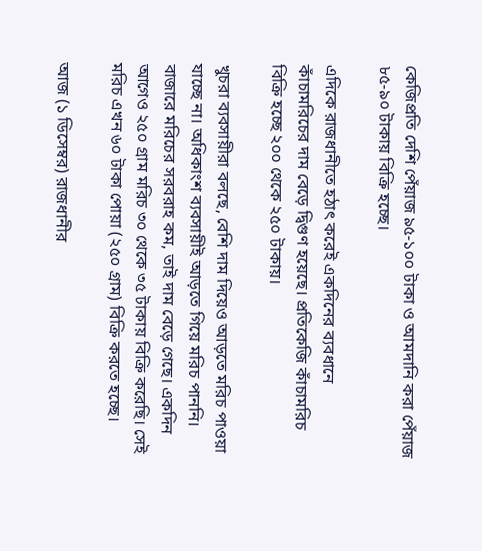কেজিপ্রতি দেশি পেঁয়াজ ৯৫-১০০ টাকা ও আমদানি করা পেঁয়াজ ৮৫-৯০ টাকায় বিক্রি হচ্ছে।

এদিকে রাজধানীতে হঠাৎ করেই একদিনের ব্যবধানে কাঁচামরিচের দাম বেড়ে দ্বিগুণ হয়েছে। প্রতিকেজি কাঁচামরিচ বিক্রি হচ্ছে ২০০ থেকে ২৫০ টাকায়।

খুচরা ব্যবসায়ীরা বলছে, বেশি দাম দিয়েও আড়তে মরিচ পাওয়া যাচ্ছে না। অধিকাংশ ব্যবসায়ীই আড়তে গিয়ে মরিচ পাননি। বাজারে মরিচের সরবরাহ কম, তাই দাম বেড়ে গেছে। একদিন আগেও ২৫০ গ্রাম মরিচ ৩০ থেকে ৩৫ টাকায় বিক্রি করেছি। সেই মরিচ এখন ৬০ টাকা পোয়া (২৫০ গ্রাম) বিক্রি করতে হচ্ছে।

আজ (১ ডিসেম্বর) রাজধানীর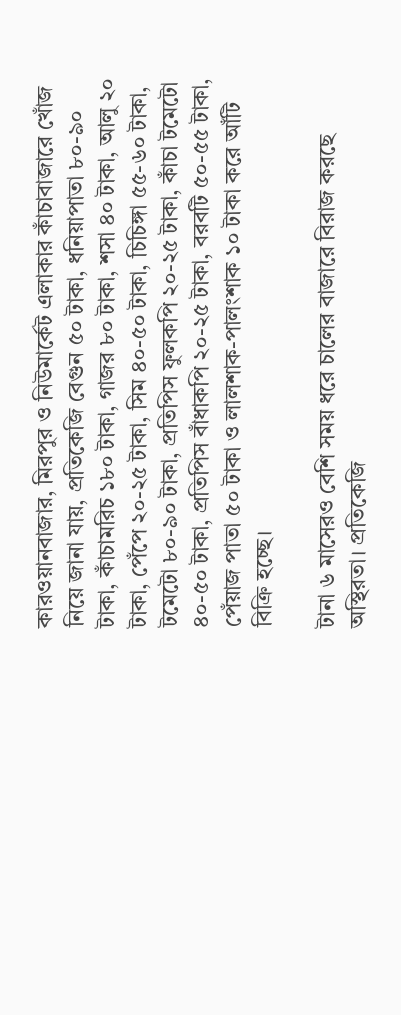কারওয়ানবাজার, মিরপুর ও নিউমার্কেট এলাকার কাঁচাবাজারে খোঁজ নিয়ে জানা যায়, প্রতিকেজি বেগুন ৫০ টাকা, ধনিয়াপাতা ৮০-৯০ টাকা, কাঁচামরিচ ১৮০ টাকা, গাজর ৮০ টাকা, শসা ৪০ টাকা, আলু ২০ টাকা, পেঁপে ২০-২৫ টাকা, সিম ৪০-৫০ টাকা, চিচিঙ্গা ৫৫-৬০ টাকা, টমেটো ৮০-৯০ টাকা, প্রতিপিস ফুলকপি ২০-২৫ টাকা, কাঁচা টমেটো ৪০-৫০ টাকা, প্রতিপিস বাঁধাকপি ২০-২৫ টাকা, বরবটি ৫০-৫৫ টাকা, পেঁয়াজ পাতা ৫০ টাকা ও লালশাক-পালংশাক ১০ টাকা করে আঁটি বিক্রি হচ্ছে।

টানা ৬ মাসেরও বেশি সময় ধরে চালের বাজারে বিরাজ করছে অস্থিরতা। প্রতিকেজি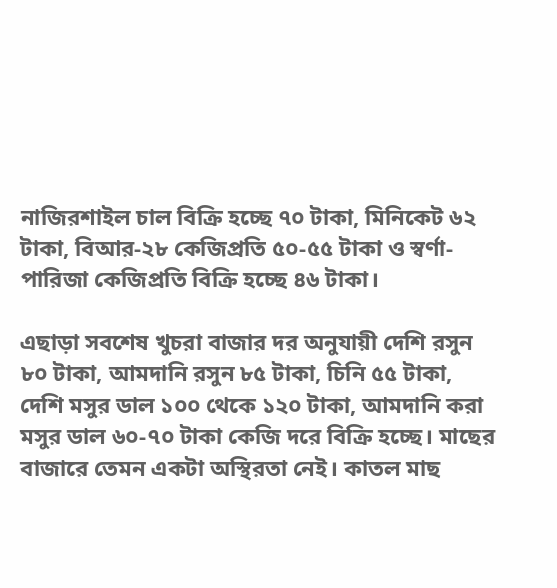নাজিরশাইল চাল বিক্রি হচ্ছে ৭০ টাকা, মিনিকেট ৬২ টাকা, বিআর-২৮ কেজিপ্রতি ৫০-৫৫ টাকা ও স্বর্ণা-পারিজা কেজিপ্রতি বিক্রি হচ্ছে ৪৬ টাকা।

এছাড়া সবশেষ খুচরা বাজার দর অনুযায়ী দেশি রসুন ৮০ টাকা, আমদানি রসুন ৮৫ টাকা, চিনি ৫৫ টাকা, দেশি মসুর ডাল ১০০ থেকে ১২০ টাকা, আমদানি করা মসুর ডাল ৬০-৭০ টাকা কেজি দরে বিক্রি হচ্ছে। মাছের বাজারে তেমন একটা অস্থিরতা নেই। কাতল মাছ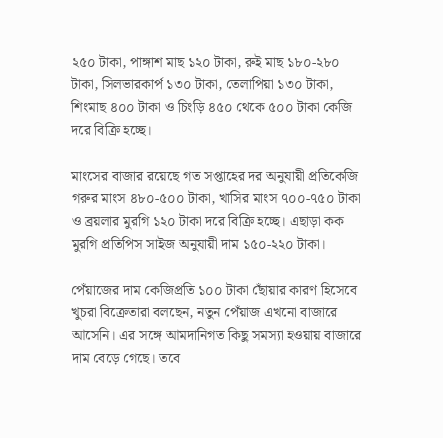২৫০ টাকা, পাঙ্গাশ মাছ ১২০ টাকা, রুই মাছ ১৮০-২৮০ টাকা, সিলভারকার্প ১৩০ টাকা, তেলাপিয়া ১৩০ টাকা, শিংমাছ ৪০০ টাকা ও চিংড়ি ৪৫০ থেকে ৫০০ টাকা কেজি দরে বিক্রি হচ্ছে।

মাংসের বাজার রয়েছে গত সপ্তাহের দর অনুযায়ী প্রতিকেজি গরুর মাংস ৪৮০-৫০০ টাকা, খাসির মাংস ৭০০-৭৫০ টাকা ও ব্রয়লার মুরগি ১২০ টাকা দরে বিক্রি হচ্ছে। এছাড়া কক মুরগি প্রতিপিস সাইজ অনুযায়ী দাম ১৫০-২২০ টাকা।

পেঁয়াজের দাম কেজিপ্রতি ১০০ টাকা ছোঁয়ার কারণ হিসেবে খুচরা বিক্রেতারা বলছেন, নতুন পেঁয়াজ এখনো বাজারে আসেনি। এর সঙ্গে আমদানিগত কিছু সমস্যা হওয়ায় বাজারে দাম বেড়ে গেছে। তবে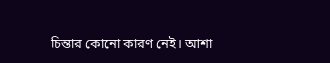চিন্তার কোনো কারণ নেই। আশা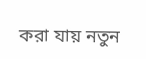করা যায় নতুন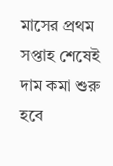মাসের প্রথম সপ্তাহ শেষেই দাম কমা শুরু হবে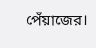পেঁয়াজের।